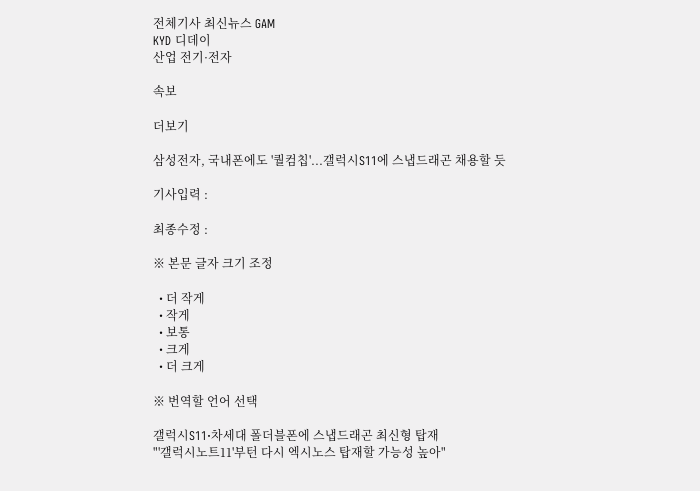전체기사 최신뉴스 GAM
KYD 디데이
산업 전기·전자

속보

더보기

삼성전자, 국내폰에도 '퀄컴칩'...갤럭시S11에 스냅드래곤 채용할 듯

기사입력 :

최종수정 :

※ 본문 글자 크기 조정

  • 더 작게
  • 작게
  • 보통
  • 크게
  • 더 크게

※ 번역할 언어 선택

갤럭시S11·차세대 폴더블폰에 스냅드래곤 최신형 탑재
"'갤럭시노트11'부턴 다시 엑시노스 탑재할 가능성 높아"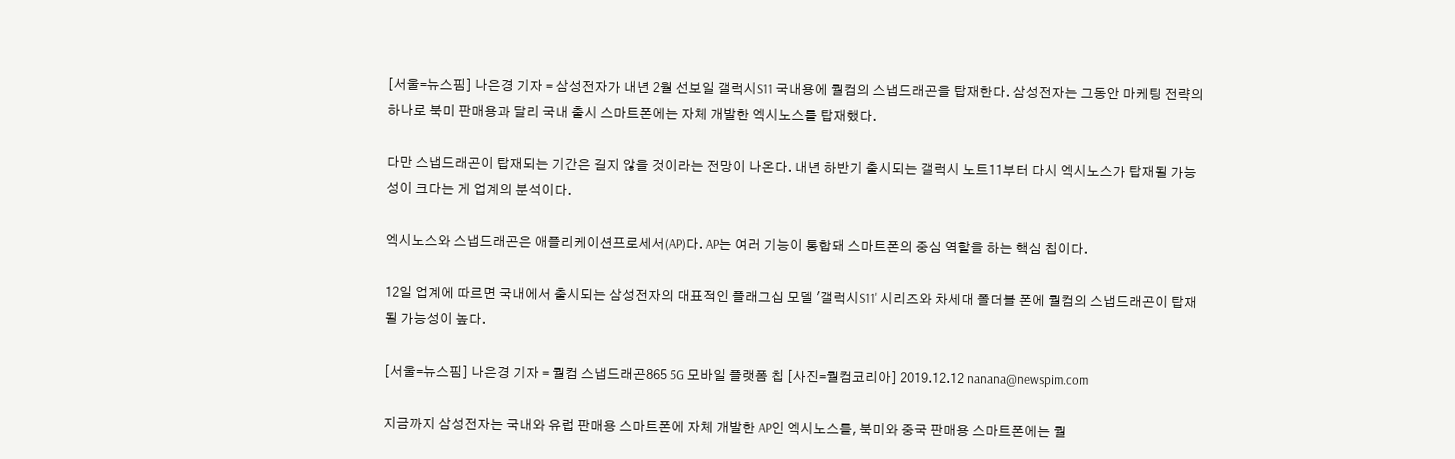[서울=뉴스핌] 나은경 기자 = 삼성전자가 내년 2월 선보일 갤럭시S11 국내용에 퀄컴의 스냅드래곤을 탑재한다. 삼성전자는 그동안 마케팅 전략의 하나로 북미 판매용과 달리 국내 출시 스마트폰에는 자체 개발한 엑시노스를 탑재했다.

다만 스냅드래곤이 탑재되는 기간은 길지 않을 것이라는 전망이 나온다. 내년 하반기 출시되는 갤럭시 노트11부터 다시 엑시노스가 탑재될 가능성이 크다는 게 업계의 분석이다.

엑시노스와 스냅드래곤은 애플리케이션프로세서(AP)다. AP는 여러 기능이 통합돼 스마트폰의 중심 역할을 하는 핵심 칩이다.

12일 업계에 따르면 국내에서 출시되는 삼성전자의 대표적인 플래그십 모델 '갤럭시S11' 시리즈와 차세대 폴더블 폰에 퀄컴의 스냅드래곤이 탑재될 가능성이 높다.

[서울=뉴스핌] 나은경 기자 = 퀄컴 스냅드래곤865 5G 모바일 플랫폼 칩 [사진=퀄컴코리아] 2019.12.12 nanana@newspim.com

지금까지 삼성전자는 국내와 유럽 판매용 스마트폰에 자체 개발한 AP인 엑시노스를, 북미와 중국 판매용 스마트폰에는 퀄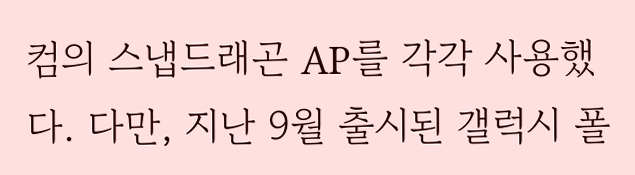컴의 스냅드래곤 AP를 각각 사용했다. 다만, 지난 9월 출시된 갤럭시 폴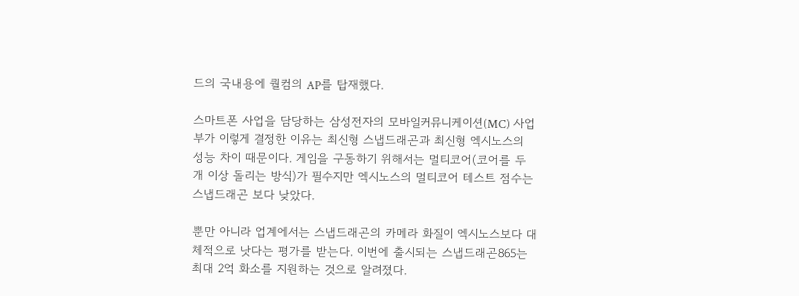드의 국내용에 퀄컴의 AP를 탑재했다.

스마트폰 사업을 담당하는 삼성전자의 모바일커뮤니케이션(MC) 사업부가 이렇게 결정한 이유는 최신형 스냅드래곤과 최신형 엑시노스의 성능 차이 때문이다. 게임을 구동하기 위해서는 멀티코어(코어를 두 개 이상 돌리는 방식)가 필수지만 엑시노스의 멀티코어 테스트 점수는 스냅드래곤 보다 낮았다.

뿐만 아니라 업계에서는 스냅드래곤의 카메라 화질이 엑시노스보다 대체적으로 낫다는 평가를 받는다. 이번에 출시되는 스냅드래곤865는 최대 2억 화소를 지원하는 것으로 알려졌다.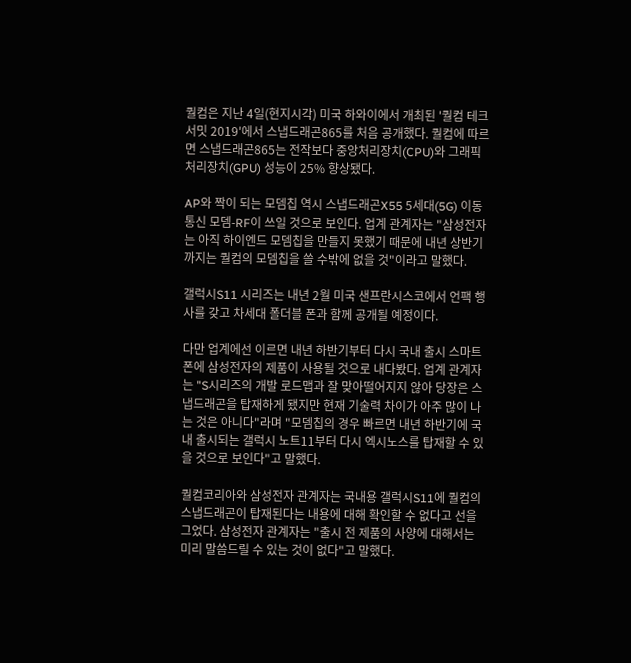퀄컴은 지난 4일(현지시각) 미국 하와이에서 개최된 '퀄컴 테크서밋 2019'에서 스냅드래곤865를 처음 공개했다. 퀄컴에 따르면 스냅드래곤865는 전작보다 중앙처리장치(CPU)와 그래픽처리장치(GPU) 성능이 25% 향상됐다.

AP와 짝이 되는 모뎀칩 역시 스냅드래곤X55 5세대(5G) 이동통신 모뎀-RF이 쓰일 것으로 보인다. 업계 관계자는 "삼성전자는 아직 하이엔드 모뎀칩을 만들지 못했기 때문에 내년 상반기까지는 퀄컴의 모뎀칩을 쓸 수밖에 없을 것"이라고 말했다.

갤럭시S11 시리즈는 내년 2월 미국 샌프란시스코에서 언팩 행사를 갖고 차세대 폴더블 폰과 함께 공개될 예정이다.

다만 업계에선 이르면 내년 하반기부터 다시 국내 출시 스마트폰에 삼성전자의 제품이 사용될 것으로 내다봤다. 업계 관계자는 "S시리즈의 개발 로드맵과 잘 맞아떨어지지 않아 당장은 스냅드래곤을 탑재하게 됐지만 현재 기술력 차이가 아주 많이 나는 것은 아니다"라며 "모뎀칩의 경우 빠르면 내년 하반기에 국내 출시되는 갤럭시 노트11부터 다시 엑시노스를 탑재할 수 있을 것으로 보인다"고 말했다.

퀄컴코리아와 삼성전자 관계자는 국내용 갤럭시S11에 퀄컴의 스냅드래곤이 탑재된다는 내용에 대해 확인할 수 없다고 선을 그었다. 삼성전자 관계자는 "출시 전 제품의 사양에 대해서는 미리 말씀드릴 수 있는 것이 없다"고 말했다.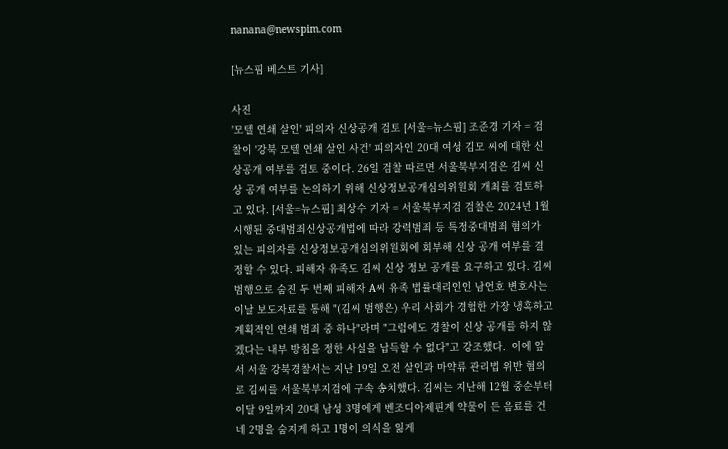nanana@newspim.com

[뉴스핌 베스트 기사]

사진
'모텔 연쇄 살인' 피의자 신상공개 검토 [서울=뉴스핌] 조준경 기자 = 검찰이 '강북 모텔 연쇄 살인 사건' 피의자인 20대 여성 김모 씨에 대한 신상공개 여부를 검토 중이다. 26일 검찰 따르면 서울북부지검은 김씨 신상 공개 여부를 논의하기 위해 신상정보공개심의위원회 개최를 검토하고 있다. [서울=뉴스핌] 최상수 기자 = 서울북부지검 검찰은 2024년 1월 시행된 중대범죄신상공개법에 따라 강력범죄 등 특정중대범죄 혐의가 있는 피의자를 신상정보공개심의위원회에 회부해 신상 공개 여부를 결정할 수 있다. 피해자 유족도 김씨 신상 정보 공개를 요구하고 있다. 김씨 범행으로 숨진 두 번째 피해자 A씨 유족 법률대리인인 남언호 변호사는 이날 보도자료를 통해 "(김씨 범행은) 우리 사회가 경험한 가장 냉혹하고 계획적인 연쇄 범죄 중 하나"라며 "그럼에도 경찰이 신상 공개를 하지 않겠다는 내부 방침을 정한 사실을 납득할 수 없다"고 강조했다.  이에 앞서 서울 강북경찰서는 지난 19일 오전 살인과 마약류 관리법 위반 혐의로 김씨를 서울북부지검에 구속 송치했다. 김씨는 지난해 12월 중순부터 이달 9일까지 20대 남성 3명에게 벤조디아제핀계 약물이 든 음료를 건네 2명을 숨지게 하고 1명이 의식을 잃게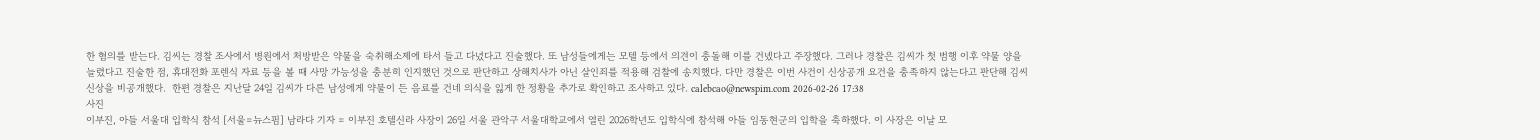한 혐의를 받는다. 김씨는 경찰 조사에서 병원에서 처방받은 약물을 숙취해소제에 타서 들고 다녔다고 진술했다. 또 남성들에게는 모텔 등에서 의견이 충돌해 이를 건넸다고 주장했다. 그러나 경찰은 김씨가 첫 범행 이후 약물 양을 늘렸다고 진술한 점, 휴대전화 포렌식 자료 등을 볼 때 사망 가능성을 충분히 인지했던 것으로 판단하고 상해치사가 아닌 살인죄를 적용해 검찰에 송치했다. 다만 경찰은 이번 사건이 신상공개 요건을 충족하지 않는다고 판단해 김씨 신상을 비공개했다.  한편 경찰은 지난달 24일 김씨가 다른 남성에게 약물이 든 음료를 건네 의식을 잃게 한 정황을 추가로 확인하고 조사하고 있다. calebcao@newspim.com 2026-02-26 17:38
사진
이부진, 아들 서울대 입학식 참석 [서울=뉴스핌] 남라다 기자 = 이부진 호텔신라 사장이 26일 서울 관악구 서울대학교에서 열린 2026학년도 입학식에 참석해 아들 임동현군의 입학을 축하했다. 이 사장은 이날 모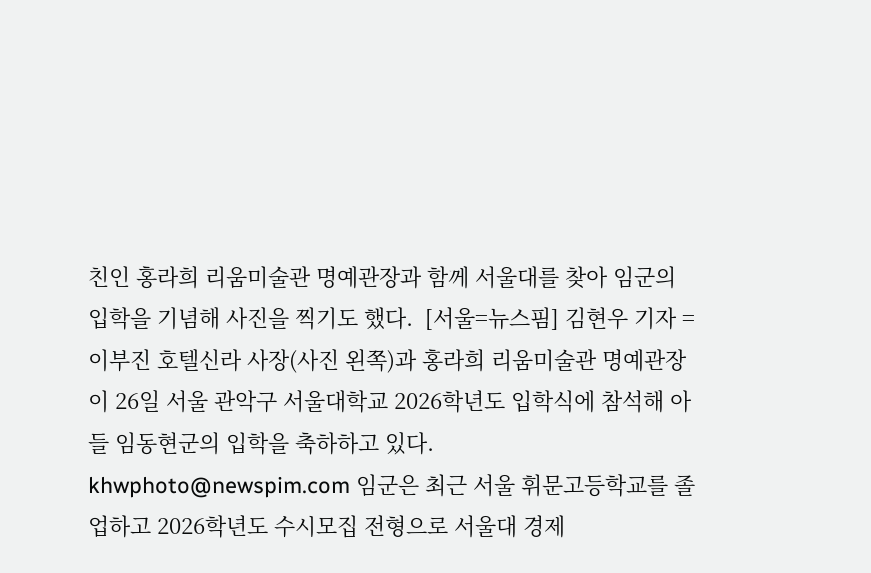친인 홍라희 리움미술관 명예관장과 함께 서울대를 찾아 임군의 입학을 기념해 사진을 찍기도 했다.  [서울=뉴스핌] 김현우 기자 = 이부진 호텔신라 사장(사진 왼쪽)과 홍라희 리움미술관 명예관장이 26일 서울 관악구 서울대학교 2026학년도 입학식에 참석해 아들 임동현군의 입학을 축하하고 있다.  khwphoto@newspim.com 임군은 최근 서울 휘문고등학교를 졸업하고 2026학년도 수시모집 전형으로 서울대 경제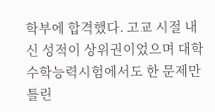학부에 합격했다. 고교 시절 내신 성적이 상위권이었으며 대학수학능력시험에서도 한 문제만 틀린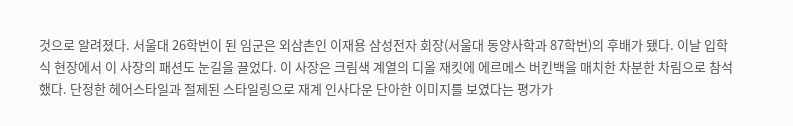것으로 알려졌다. 서울대 26학번이 된 임군은 외삼촌인 이재용 삼성전자 회장(서울대 동양사학과 87학번)의 후배가 됐다. 이날 입학식 현장에서 이 사장의 패션도 눈길을 끌었다. 이 사장은 크림색 계열의 디올 재킷에 에르메스 버킨백을 매치한 차분한 차림으로 참석했다. 단정한 헤어스타일과 절제된 스타일링으로 재계 인사다운 단아한 이미지를 보였다는 평가가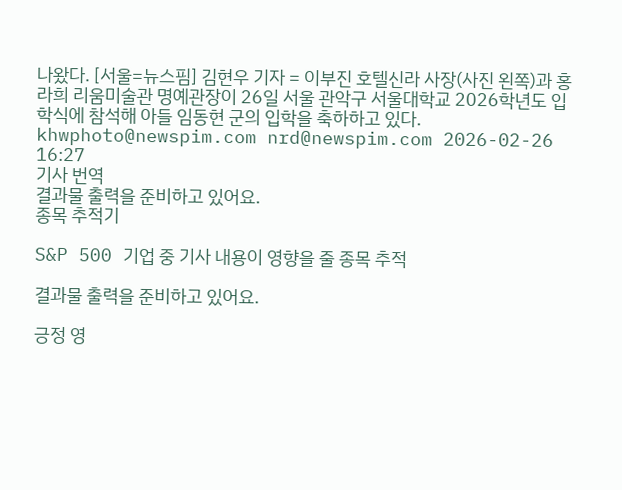나왔다. [서울=뉴스핌] 김현우 기자 = 이부진 호텔신라 사장(사진 왼쪽)과 홍라희 리움미술관 명예관장이 26일 서울 관악구 서울대학교 2026학년도 입학식에 참석해 아들 임동현 군의 입학을 축하하고 있다. khwphoto@newspim.com nrd@newspim.com 2026-02-26 16:27
기사 번역
결과물 출력을 준비하고 있어요.
종목 추적기

S&P 500 기업 중 기사 내용이 영향을 줄 종목 추적

결과물 출력을 준비하고 있어요.

긍정 영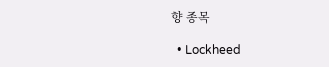향 종목

  • Lockheed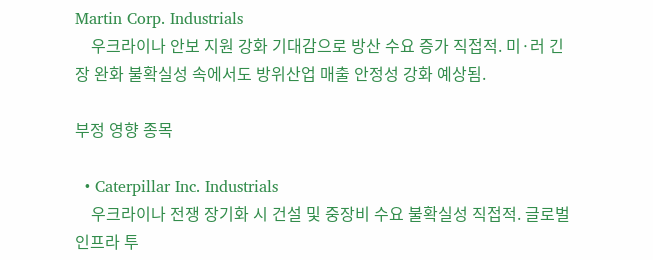Martin Corp. Industrials
    우크라이나 안보 지원 강화 기대감으로 방산 수요 증가 직접적. 미·러 긴장 완화 불확실성 속에서도 방위산업 매출 안정성 강화 예상됨.

부정 영향 종목

  • Caterpillar Inc. Industrials
    우크라이나 전쟁 장기화 시 건설 및 중장비 수요 불확실성 직접적. 글로벌 인프라 투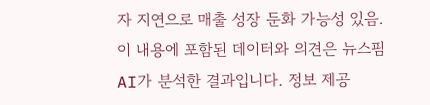자 지연으로 매출 성장 둔화 가능성 있음.
이 내용에 포함된 데이터와 의견은 뉴스핌 AI가 분석한 결과입니다. 정보 제공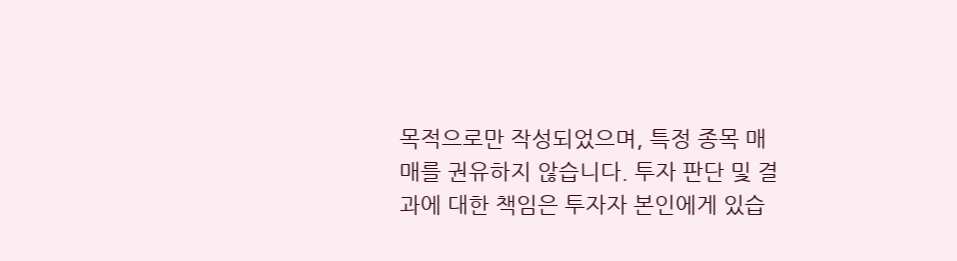목적으로만 작성되었으며, 특정 종목 매매를 권유하지 않습니다. 투자 판단 및 결과에 대한 책임은 투자자 본인에게 있습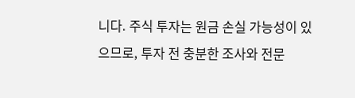니다. 주식 투자는 원금 손실 가능성이 있으므로, 투자 전 충분한 조사와 전문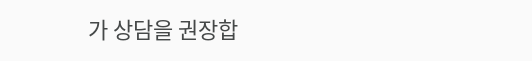가 상담을 권장합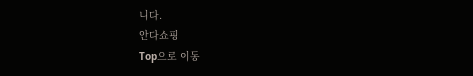니다.
안다쇼핑
Top으로 이동